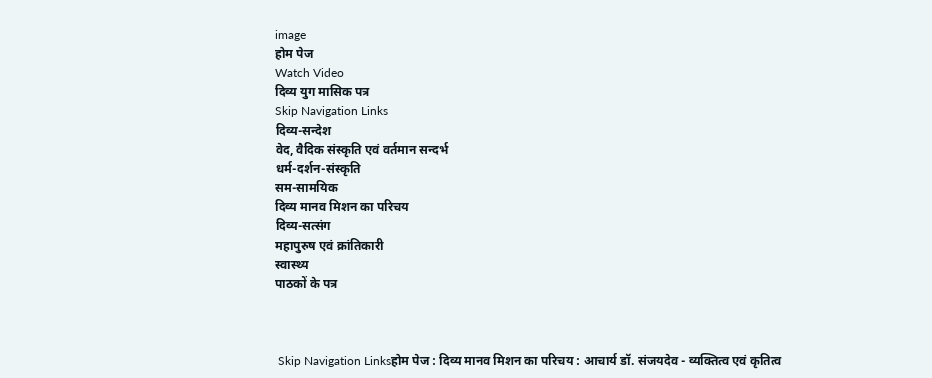image
होम पेज
Watch Video
दिव्य युग मासिक पत्र
Skip Navigation Links
दिव्य-सन्देश
वेद, वैदिक संस्कृति एवं वर्तमान सन्दर्भ
धर्म-दर्शन-संस्कृति
सम-सामयिक
दिव्य मानव मिशन का परिचय
दिव्य-सत्संग
महापुरुष एवं क्रांतिकारी
स्वास्थ्य
पाठकों के पत्र



 Skip Navigation Linksहोम पेज : दिव्य मानव मिशन का परिचय : आचार्य डॉ. संजयदेव - व्यक्तित्व एवं कृतित्व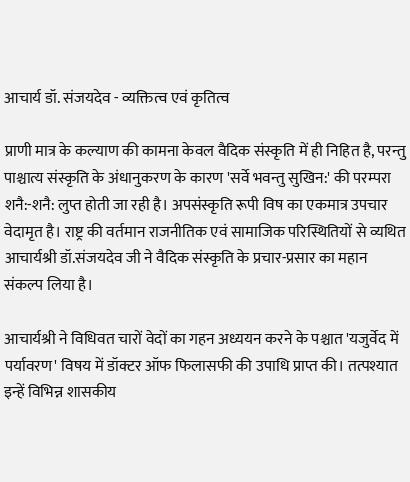आचार्य डॉ. संजयदेव - व्यक्तित्व एवं कृतित्व

प्राणी मात्र के कल्याण की कामना केवल वैदिक संस्कृति में ही निहित है, परन्तु पाश्चात्य संस्कृति के अंधानुकरण के कारण 'सर्वे भवन्तु सुखिन:' की परम्परा शनै:-शनै: लुप्त होती जा रही है। अपसंस्कृति रूपी विष का एकमात्र उपचार वेदामृत है। राष्ट्र की वर्तमान राजनीतिक एवं सामाजिक परिस्थितियों से व्यथित आचार्यश्री डॉ.संजयदेव जी ने वैदिक संस्कृति के प्रचार-प्रसार का महान संकल्प लिया है।

आचार्यश्री ने विधिवत चारों वेदों का गहन अध्ययन करने के पश्चात 'यजुर्वेद में पर्यावरण' विषय में डॉक्टर ऑफ फिलासफी की उपाधि प्राप्त की। तत्पश्यात इन्हें विभिन्न शासकीय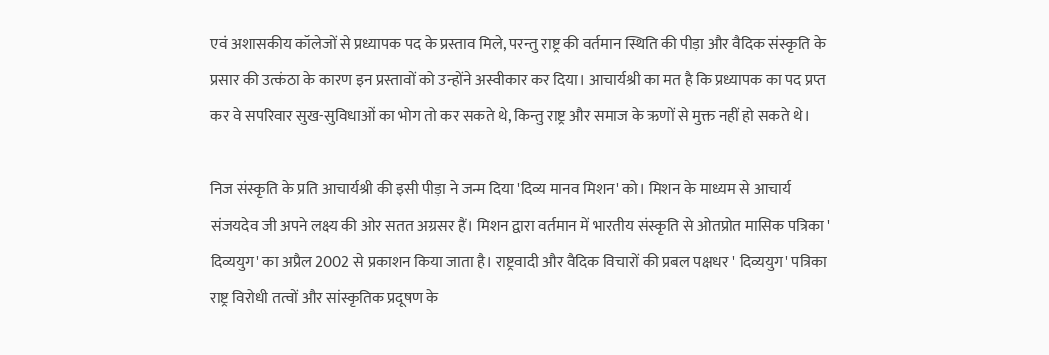एवं अशासकीय कॉलेजों से प्रध्यापक पद के प्रस्ताव मिले, परन्तु राष्ट्र की वर्तमान स्थिति की पीड़ा और वैदिक संस्कृति के प्रसार की उत्कंठा के कारण इन प्रस्तावों को उन्होंने अस्वीकार कर दिया। आचार्यश्री का मत है कि प्रध्यापक का पद प्रप्त कर वे सपरिवार सुख-सुविधाओं का भोग तो कर सकते थे, किन्तु राष्ट्र और समाज के ऋणों से मुक्त नहीं हो सकते थे।

निज संस्कृति के प्रति आचार्यश्री की इसी पीड़ा ने जन्म दिया 'दिव्य मानव मिशन' को। मिशन के माध्यम से आचार्य संजयदेव जी अपने लक्ष्य की ओर सतत अग्रसर हैं। मिशन द्वारा वर्तमान में भारतीय संस्कृति से ओतप्रोत मासिक पत्रिका ' दिव्ययुग' का अप्रैल 2002 से प्रकाशन किया जाता है। राष्ट्रवादी और वैदिक विचारों की प्रबल पक्षधर ' दिव्ययुग' पत्रिका राष्ट्र विरोधी तत्वों और सांस्कृतिक प्रदूषण के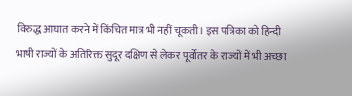विरुद्ध आघात करने में किंचित मात्र भी नहीं चूकती। इस पत्रिका को हिन्दी भाषी राज्यों के अतिरिक्त सुदूर दक्षिण से लेकर पूर्वोतर के राज्यों में भी अच्छा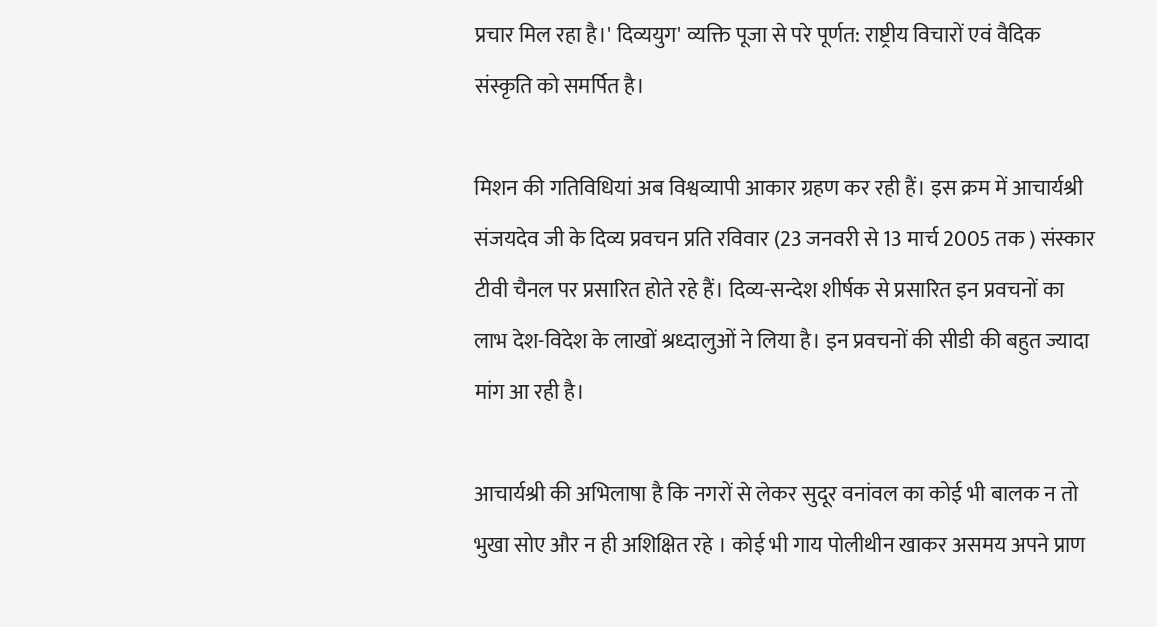प्रचार मिल रहा है।' दिव्ययुग' व्यक्ति पूजा से परे पूर्णत: राष्ट्रीय विचारों एवं वैदिक संस्कृति को समर्पित है।

मिशन की गतिविधियां अब विश्वव्यापी आकार ग्रहण कर रही हैं। इस क्रम में आचार्यश्री संजयदेव जी के दिव्य प्रवचन प्रति रविवार (23 जनवरी से 13 मार्च 2005 तक ) संस्कार टीवी चैनल पर प्रसारित होते रहे हैं। दिव्य-सन्देश शीर्षक से प्रसारित इन प्रवचनों का लाभ देश-विदेश के लाखों श्रध्दालुओं ने लिया है। इन प्रवचनों की सीडी की बहुत ज्यादा मांग आ रही है।

आचार्यश्री की अभिलाषा है कि नगरों से लेकर सुदूर वनांवल का कोई भी बालक न तो भुखा सोए और न ही अशिक्षित रहे । कोई भी गाय पोलीथीन खाकर असमय अपने प्राण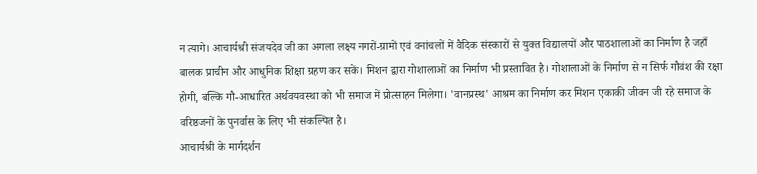न त्यागे। आचार्यश्री संजयदेव जी का अगला लक्ष्य नगरों-ग्रामों एवं वनांचलों में वैदिक संस्कारों से युक्त विद्यालयों और पाठशालाओं का निर्माण है जहाँ बालक प्राचीन और आधुनिक शिक्षा ग्रहण कर सकें। मिशन द्वारा गोशालाओं का निर्माण भी प्रस्तावित है। गोशालाओं के निर्माण से न सिर्फ गौवंश की रक्षा होगी, बल्कि गौ-आधारित अर्थवयवस्था को भी समाज में प्रोत्साहन मिलेगा। 'वानप्रस्थ' आश्रम का निर्माण कर मिशन एकाकी जीवन जी रहे समाज के वरिष्ठजनों के पुनर्वास के लिए भी संकल्पित है।
आचार्यश्री के मार्गदर्शन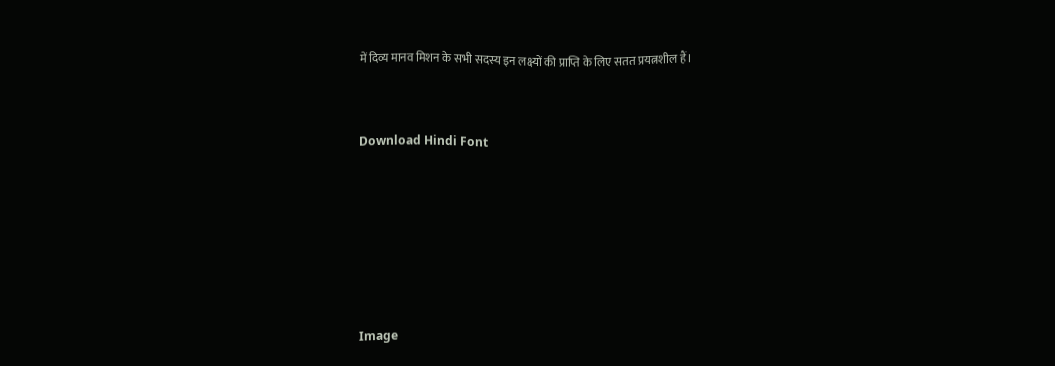में दिव्य मानव मिशन के सभी सदस्य इन लक्ष्यों की प्राप्ति के लिए सतत प्रयत्नशील हैं।


Download Hindi Font






Image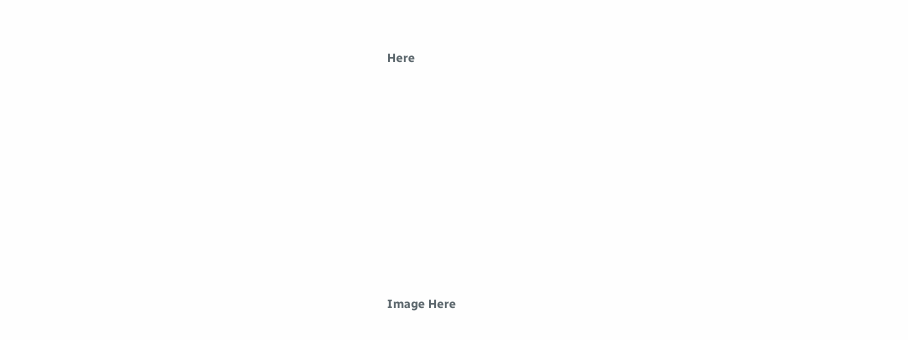Here













Image Here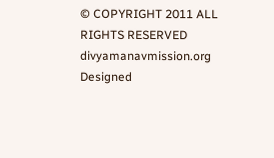© COPYRIGHT 2011 ALL RIGHTS RESERVED divyamanavmission.org
Designed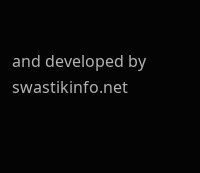and developed by swastikinfo.net